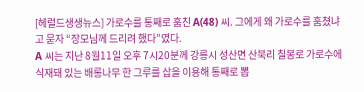[헤럴드생생뉴스] 가로수를 통째로 훔친 A(48) 씨. 그에게 왜 가로수를 훔쳤냐고 묻자 “장모님께 드리려 했다”였다.
A 씨는 지난 8월11일 오후 7시20분께 강릉시 성산면 산북리 칠봉로 가로수에 식재돼 있는 배롱나무 한 그루를 삽을 이용해 통째로 뽑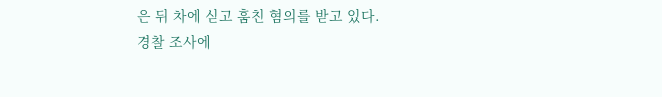은 뒤 차에 싣고 훔친 혐의를 받고 있다.
경찰 조사에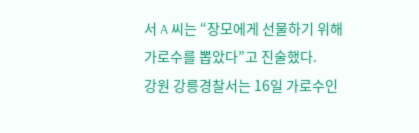서 A 씨는 “장모에게 선물하기 위해 가로수를 뽑았다”고 진술했다.
강원 강릉경찰서는 16일 가로수인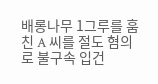배롱나무 1그루를 훔친 A 씨를 절도 혐의로 불구속 입건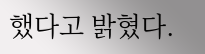했다고 밝혔다.